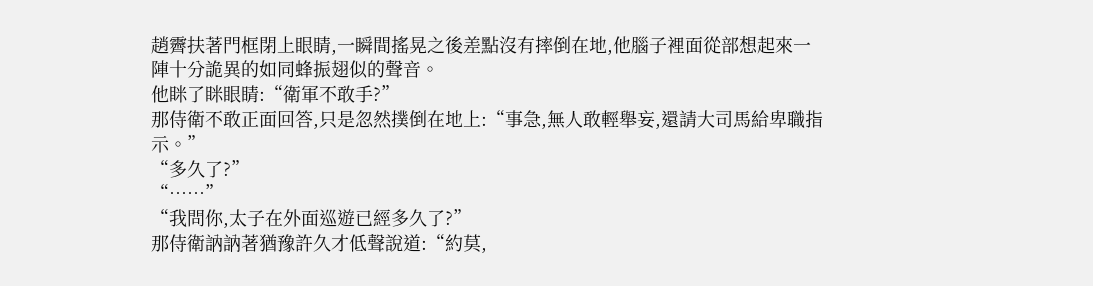趙霽扶著門框閉上眼睛,一瞬間搖晃之後差點沒有摔倒在地,他腦子裡面從部想起來一陣十分詭異的如同蜂振翅似的聲音。
他眯了眯眼睛:“衛軍不敢手?”
那侍衛不敢正面回答,只是忽然撲倒在地上:“事急,無人敢輕舉妄,還請大司馬給卑職指示。”
“多久了?”
“……”
“我問你,太子在外面巡遊已經多久了?”
那侍衛訥訥著猶豫許久才低聲說道:“約莫,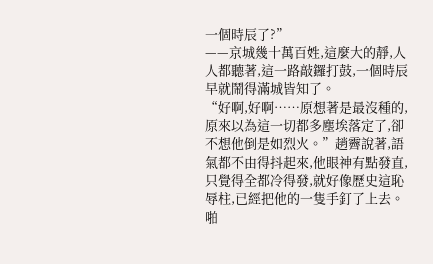一個時辰了?”
——京城幾十萬百姓,這麼大的靜,人人都聽著,這一路敲鑼打鼓,一個時辰早就鬧得滿城皆知了。
“好啊,好啊……原想著是最沒種的,原來以為這一切都多塵埃落定了,卻不想他倒是如烈火。”趙霽說著,語氣都不由得抖起來,他眼神有點發直,只覺得全都冷得發,就好像歷史這恥辱柱,已經把他的一隻手釘了上去。
啪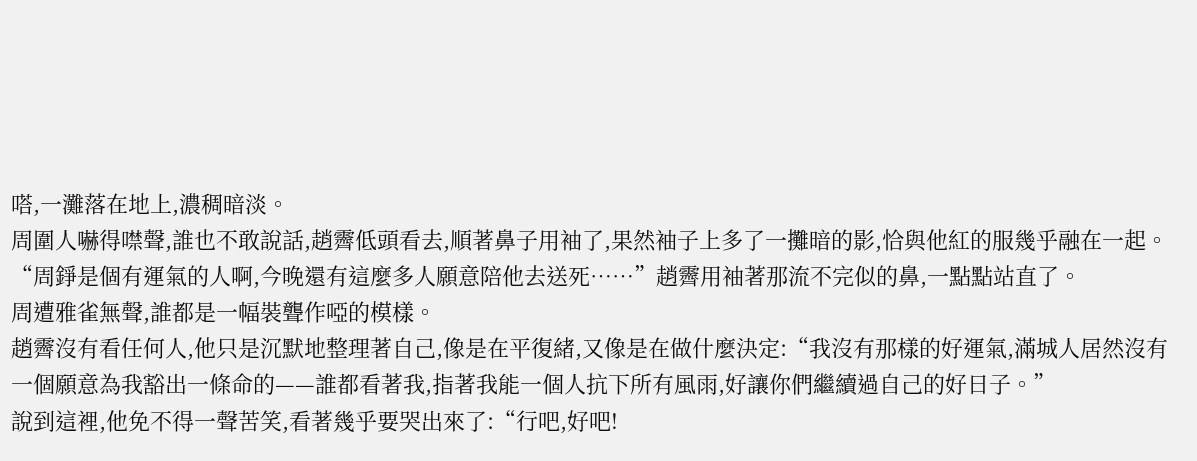嗒,一灘落在地上,濃稠暗淡。
周圍人嚇得噤聲,誰也不敢說話,趙霽低頭看去,順著鼻子用袖了,果然袖子上多了一攤暗的影,恰與他紅的服幾乎融在一起。
“周錚是個有運氣的人啊,今晚還有這麼多人願意陪他去送死……”趙霽用袖著那流不完似的鼻,一點點站直了。
周遭雅雀無聲,誰都是一幅裝聾作啞的模樣。
趙霽沒有看任何人,他只是沉默地整理著自己,像是在平復緒,又像是在做什麼決定:“我沒有那樣的好運氣,滿城人居然沒有一個願意為我豁出一條命的——誰都看著我,指著我能一個人抗下所有風雨,好讓你們繼續過自己的好日子。”
說到這裡,他免不得一聲苦笑,看著幾乎要哭出來了:“行吧,好吧!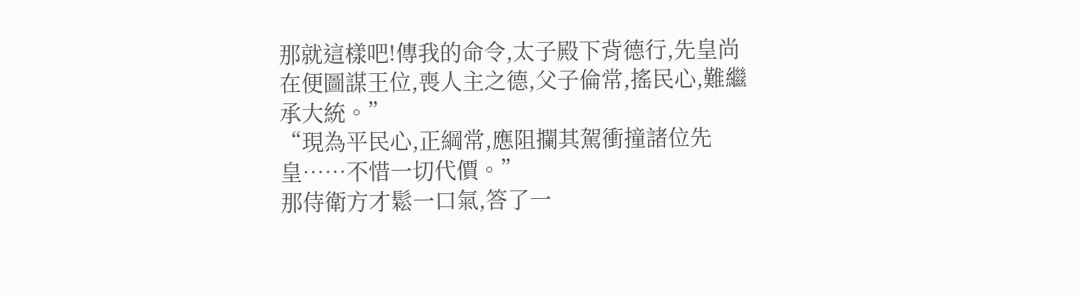那就這樣吧!傳我的命令,太子殿下背德行,先皇尚在便圖謀王位,喪人主之德,父子倫常,搖民心,難繼承大統。”
“現為平民心,正綱常,應阻攔其駕衝撞諸位先皇……不惜一切代價。”
那侍衛方才鬆一口氣,答了一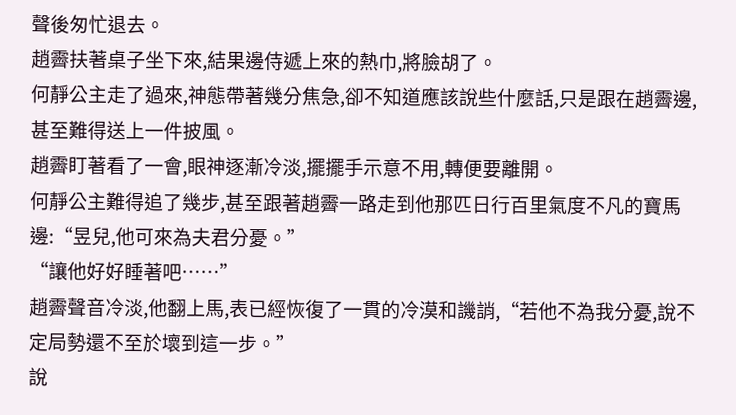聲後匆忙退去。
趙霽扶著桌子坐下來,結果邊侍遞上來的熱巾,將臉胡了。
何靜公主走了過來,神態帶著幾分焦急,卻不知道應該說些什麼話,只是跟在趙霽邊,甚至難得送上一件披風。
趙霽盯著看了一會,眼神逐漸冷淡,擺擺手示意不用,轉便要離開。
何靜公主難得追了幾步,甚至跟著趙霽一路走到他那匹日行百里氣度不凡的寶馬邊:“昱兒,他可來為夫君分憂。”
“讓他好好睡著吧……”
趙霽聲音冷淡,他翻上馬,表已經恢復了一貫的冷漠和譏誚,“若他不為我分憂,說不定局勢還不至於壞到這一步。”
說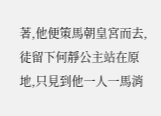著,他便策馬朝皇宮而去,徒留下何靜公主站在原地,只見到他一人一馬消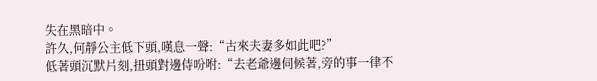失在黑暗中。
許久,何靜公主低下頭,嘆息一聲:“古來夫妻多如此吧?”
低著頭沉默片刻,扭頭對邊侍吩咐:“去老爺邊伺候著,旁的事一律不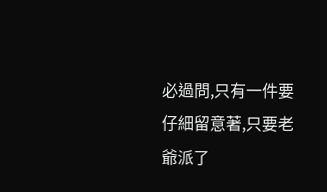必過問,只有一件要仔細留意著,只要老爺派了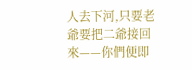人去下河,只要老爺要把二爺接回來——你們便即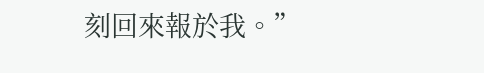刻回來報於我。”